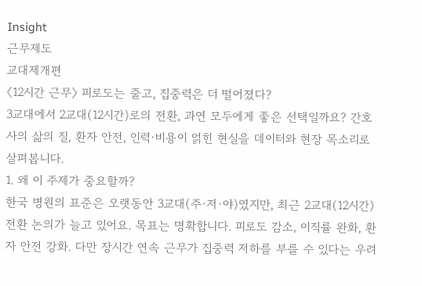Insight
근무제도
교대제개편
〈12시간 근무〉 피로도는 줄고, 집중력은 더 떨어졌다?
3교대에서 2교대(12시간)로의 전환, 과연 모두에게 좋은 선택일까요? 간호사의 삶의 질, 환자 안전, 인력·비용이 얽힌 현실을 데이터와 현장 목소리로 살펴봅니다.
1. 왜 이 주제가 중요할까?
한국 병원의 표준은 오랫동안 3교대(주·저·야)였지만, 최근 2교대(12시간) 전환 논의가 늘고 있어요. 목표는 명확합니다. 피로도 감소, 이직률 완화, 환자 안전 강화. 다만 장시간 연속 근무가 집중력 저하를 부를 수 있다는 우려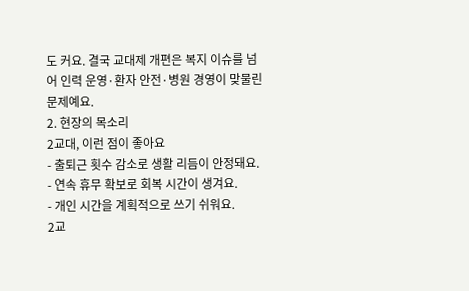도 커요. 결국 교대제 개편은 복지 이슈를 넘어 인력 운영·환자 안전·병원 경영이 맞물린 문제예요.
2. 현장의 목소리
2교대, 이런 점이 좋아요
- 출퇴근 횟수 감소로 생활 리듬이 안정돼요.
- 연속 휴무 확보로 회복 시간이 생겨요.
- 개인 시간을 계획적으로 쓰기 쉬워요.
2교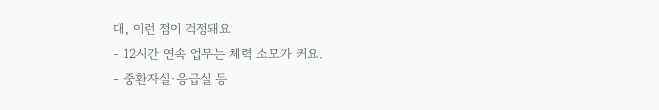대, 이런 점이 걱정돼요
- 12시간 연속 업무는 체력 소모가 커요.
- 중환자실·응급실 등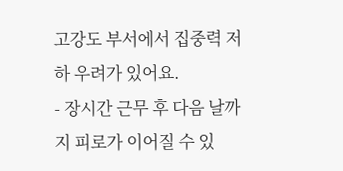고강도 부서에서 집중력 저하 우려가 있어요.
- 장시간 근무 후 다음 날까지 피로가 이어질 수 있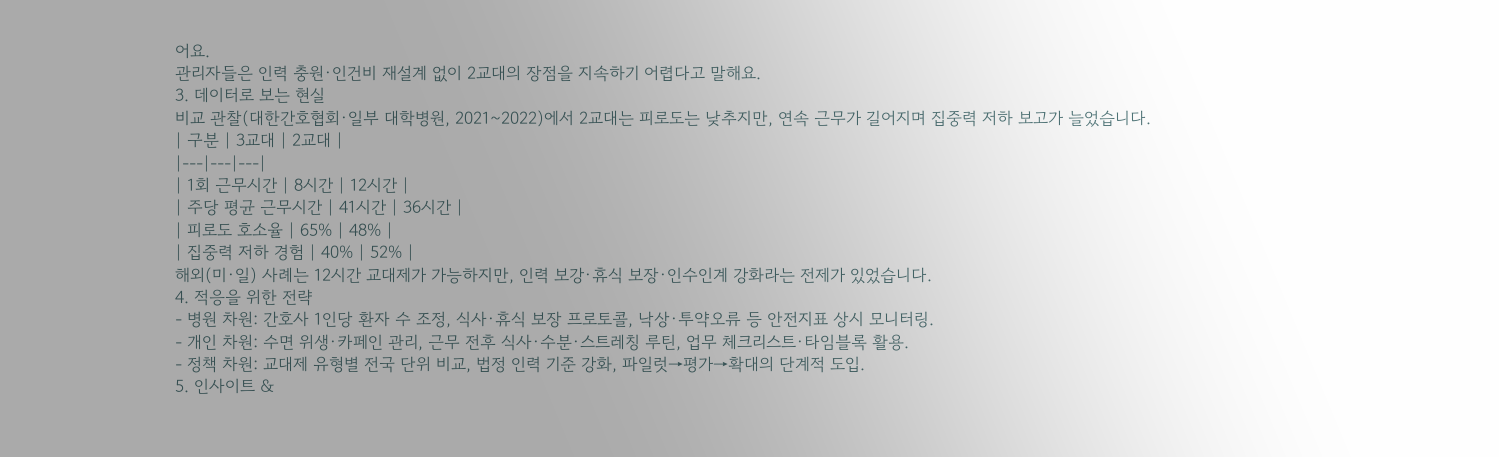어요.
관리자들은 인력 충원·인건비 재설계 없이 2교대의 장점을 지속하기 어렵다고 말해요.
3. 데이터로 보는 현실
비교 관찰(대한간호협회·일부 대학병원, 2021~2022)에서 2교대는 피로도는 낮추지만, 연속 근무가 길어지며 집중력 저하 보고가 늘었습니다.
| 구분 | 3교대 | 2교대 |
|---|---|---|
| 1회 근무시간 | 8시간 | 12시간 |
| 주당 평균 근무시간 | 41시간 | 36시간 |
| 피로도 호소율 | 65% | 48% |
| 집중력 저하 경험 | 40% | 52% |
해외(미·일) 사례는 12시간 교대제가 가능하지만, 인력 보강·휴식 보장·인수인계 강화라는 전제가 있었습니다.
4. 적응을 위한 전략
- 병원 차원: 간호사 1인당 환자 수 조정, 식사·휴식 보장 프로토콜, 낙상·투약오류 등 안전지표 상시 모니터링.
- 개인 차원: 수면 위생·카페인 관리, 근무 전후 식사·수분·스트레칭 루틴, 업무 체크리스트·타임블록 활용.
- 정책 차원: 교대제 유형별 전국 단위 비교, 법정 인력 기준 강화, 파일럿→평가→확대의 단계적 도입.
5. 인사이트 &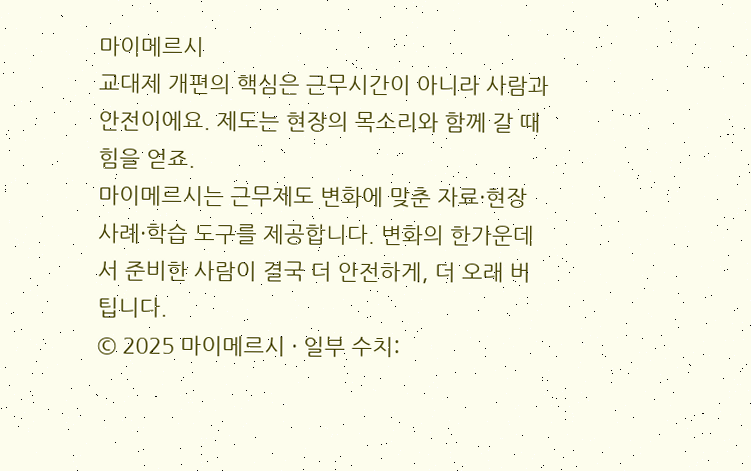마이메르시
교대제 개편의 핵심은 근무시간이 아니라 사람과 안전이에요. 제도는 현장의 목소리와 함께 갈 때 힘을 얻죠.
마이메르시는 근무제도 변화에 맞춘 자료·현장 사례·학습 도구를 제공합니다. 변화의 한가운데서 준비한 사람이 결국 더 안전하게, 더 오래 버팁니다.
© 2025 마이메르시 · 일부 수치: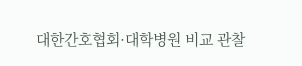대한간호협회·대학병원 비교 관찰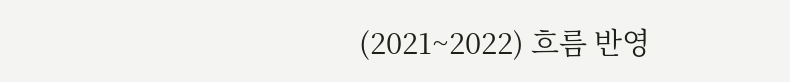(2021~2022) 흐름 반영